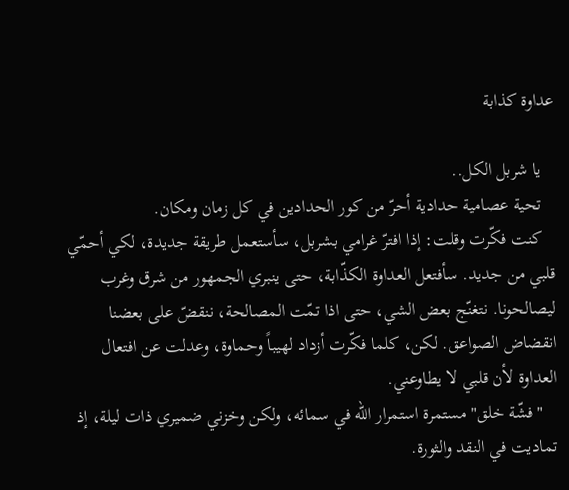عداوة كذابة

   يا شربل الكل..
   تحية عصامية حدادية أحرّ من كور الحدادين في كل زمان ومكان.
   كنت فكّرت وقلت: إذا افترّ غرامي بشربل، سأستعمل طريقة جديدة، لكي أحمّي قلبي من جديد. سأفتعل العداوة الكذّابة، حتى ينبري الجمهور من شرق وغرب ليصالحونا. نتغنّج بعض الشي، حتى اذا تمّت المصالحة، ننقضّ على بعضنا انقضاض الصواعق. لكن، كلما فكّرت أزداد لهيباً وحماوة، وعدلت عن افتعال العداوة لأن قلبي لا يطاوعني.
   "فشّة خلق" مستمرة استمرار الله في سمائه، ولكن وخزني ضميري ذات ليلة، إذ تماديت في النقد والثورة.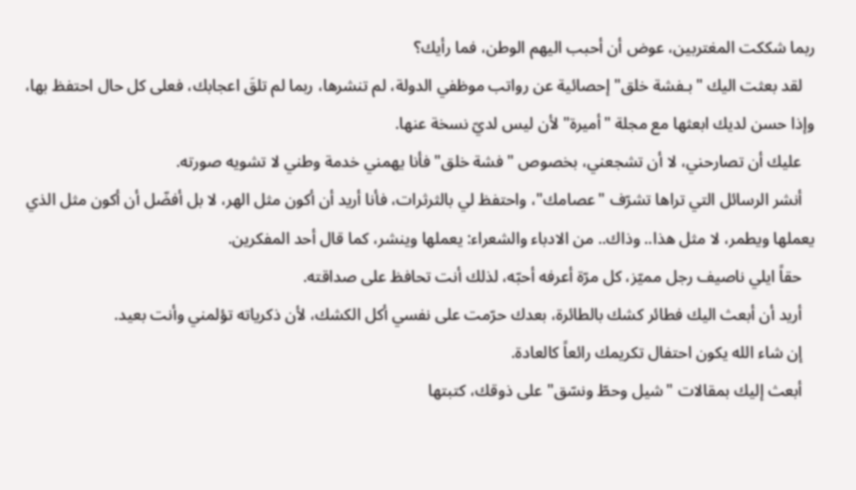ربما شككت المغتربين، عوض أن أحبب اليهم الوطن، فما رأيك؟
   لقد بعثت اليك "بـفشة خلق" إحصائية عن رواتب موظفي الدولة، لم تنشرها، ربما لم تلقَ اعجابك، فعلى كل حال احتفظ بها، وإذا حسن لديك ابعثها مع مجلة "أميرة" لأن ليس لديّ نسخة عنها.
   عليك أن تصارحني، لا أن تشجعني، بخصوص "فشة خلق" فأنا يهمني خدمة وطني لا تشويه صورته.
   أنشر الرسائل التي تراها تشرّف "عصامك"، واحتفظ لي بالثرثرات، فأنا أريد أن أكون مثل الهر، لا بل أفضّل أن أكون مثل الذي يعملها ويطمر، لا مثل هذا.. وذاك.. من الادباء والشعراء: يعملها وينشر، كما قال أحد المفكرين.
   حقاً ايلي ناصيف رجل مميّز، كل مرّة أعرفه أحبّه، لذلك أنت تحافظ على صداقته.
   أريد أن أبعث اليك فطائر كشك بالطائرة، بعدك حرّمت على نفسي أكل الكشك، لأن ذكرياته تؤلمني وأنت بعيد.
   إن شاء الله يكون احتفال تكريمك رائعاً كالعادة.
   أبعث إليك بمقالات "شيل وحطّ ونسّق" على ذوقك، كتبتها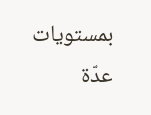بمستويات عدّة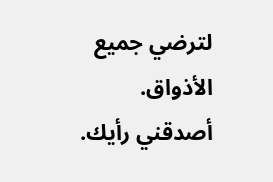لترضي جميع الأذواق. أصدقني رأيك.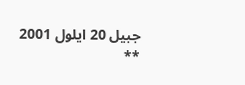جبيل 20 ايلول 2001
**